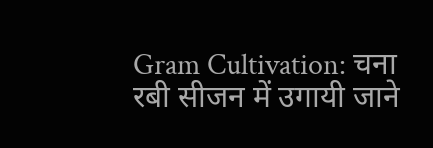Gram Cultivation: चना रबी सीजन में उगायी जाने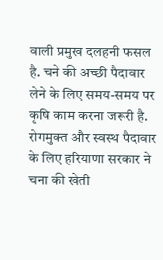वाली प्रमुख दलहनी फसल है. चने की अच्छी पैदावार लेने के लिए समय-समय पर कृषि काम करना जरूरी है. रोगमुक्त और स्वस्थ पैदावार के लिए हरियाणा सरकार ने चना की खेती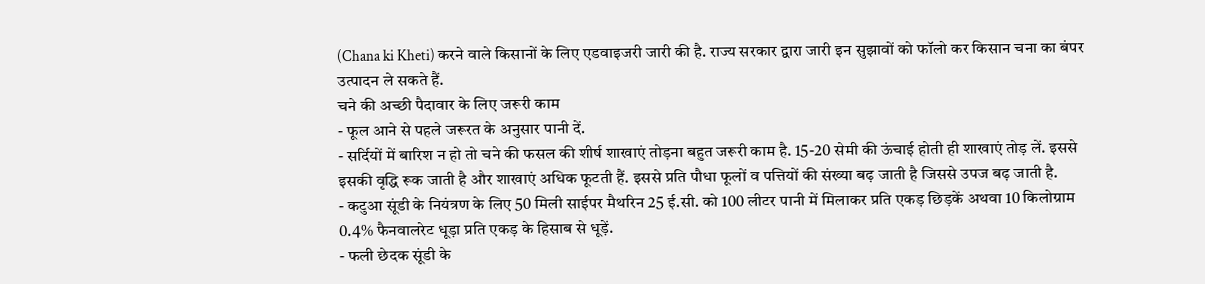(Chana ki Kheti) करने वाले किसानों के लिए एडवाइजरी जारी की है. राज्य सरकार द्वारा जारी इन सुझावों को फॉलो कर किसान चना का बंपर उत्पादन ले सकते हैं.
चने की अच्छी पैदावार के लिए जरूरी काम
- फूल आने से पहले जरूरत के अनुसार पानी दें.
- सर्दियों में बारिश न हो तो चने की फसल की शीर्ष शाखाएं तोड़ना बहुत जरूरी काम है. 15-20 सेमी की ऊंचाई होती ही शाखाएं तोड़ लें. इससे इसकी वृद्धि रूक जाती है और शाखाएं अधिक फूटती हैं. इससे प्रति पौधा फूलों व पत्तियों की संख्या बढ़ जाती है जिससे उपज बढ़ जाती है.
- कटुआ सूंडी के नियंत्रण के लिए 50 मिली साईपर मैथरिन 25 ई.सी. को 100 लीटर पानी में मिलाकर प्रति एकड़ छिड़कें अथवा 10 किलोग्राम 0.4% फैनवालरेट धूड़ा प्रति एकड़ के हिसाब से धूड़ें.
- फली छेदक सूंडी के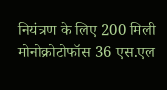नियंत्रण के लिए 200 मिली मोनोक्रोटोफॉस 36 एस.एल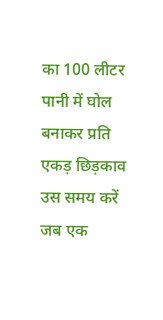का 100 लीटर पानी में घोल बनाकर प्रति एकड़ छिड़काव उस समय करें जब एक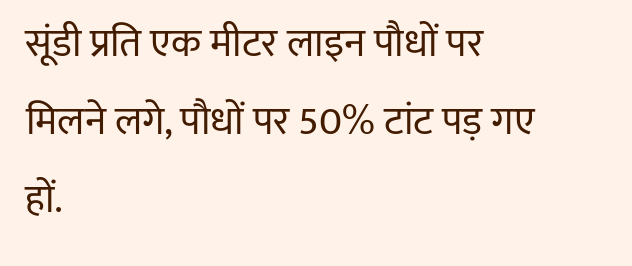सूंडी प्रति एक मीटर लाइन पौधों पर मिलने लगे, पौधों पर 50% टांट पड़ गए हों.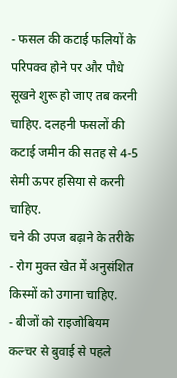- फसल की कटाई फलियों के परिपक्व होने पर और पौधे सूखने शुरू हो जाए तब करनी चाहिए. दलहनी फसलों की कटाई जमीन की सतह से 4-5 सेमी ऊपर हसिया से करनी चाहिए.
चने की उपज बढ़ाने के तरीके
- रोग मुक्त खेत में अनुसंशित किस्मों को उगाना चाहिए.
- बीजों को राइजोबियम कल्चर से बुवाई से पहले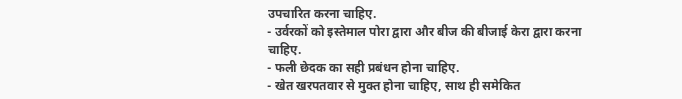उपचारित करना चाहिए.
- उर्वरकों को इस्तेमाल पोरा द्वारा और बीज की बीजाई केरा द्वारा करना चाहिए.
- फली छेदक का सही प्रबंधन होना चाहिए.
- खेत खरपतवार से मुक्त होना चाहिए, साथ ही समेकित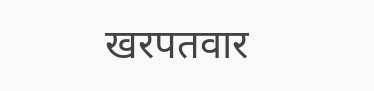खरपतवार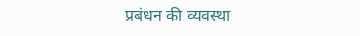प्रबंधन की व्यवस्था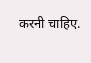करनी चाहिए.